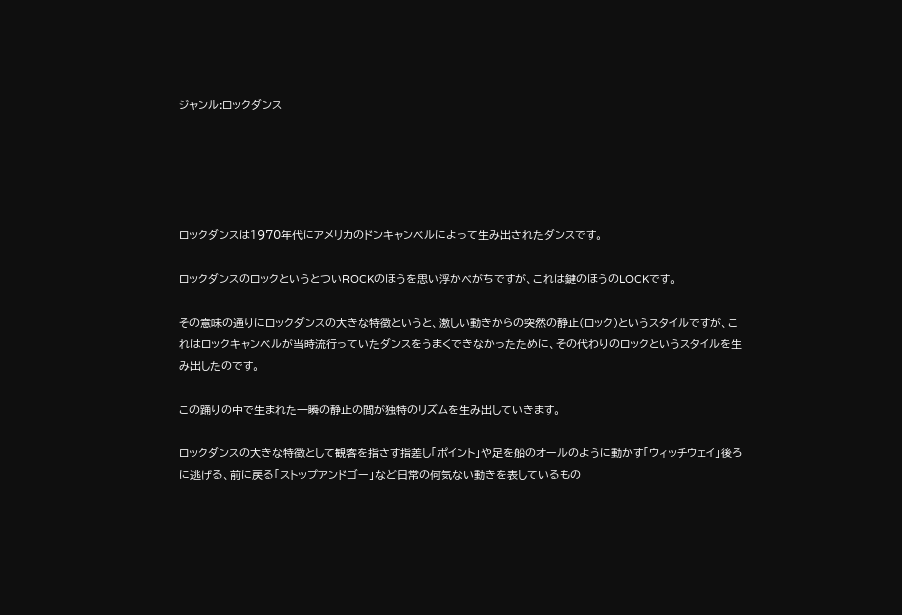ジャンル:ロックダンス





ロックダンスは1970年代にアメリカのドンキャンベルによって生み出されたダンスです。

ロックダンスのロックというとついROCKのほうを思い浮かべがちですが、これは鍵のほうのLOCKです。

その意味の通りにロックダンスの大きな特徴というと、激しい動きからの突然の静止(ロック)というスタイルですが、これはロックキャンベルが当時流行っていたダンスをうまくできなかったために、その代わりのロックというスタイルを生み出したのです。

この踊りの中で生まれた一瞬の静止の間が独特のリズムを生み出していきます。

ロックダンスの大きな特徴として観客を指さす指差し「ポイント」や足を船のオールのように動かす「ウィッチウェイ」後ろに逃げる、前に戻る「ストップアンドゴー」など日常の何気ない動きを表しているもの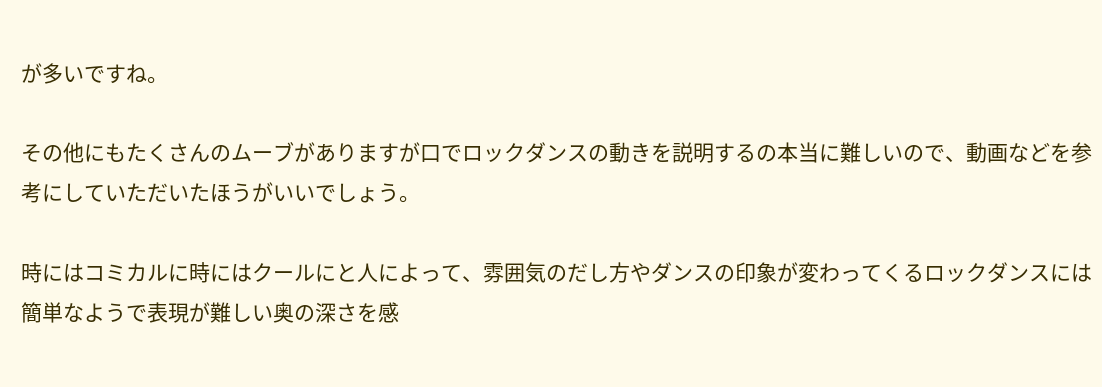が多いですね。

その他にもたくさんのムーブがありますが口でロックダンスの動きを説明するの本当に難しいので、動画などを参考にしていただいたほうがいいでしょう。

時にはコミカルに時にはクールにと人によって、雰囲気のだし方やダンスの印象が変わってくるロックダンスには簡単なようで表現が難しい奥の深さを感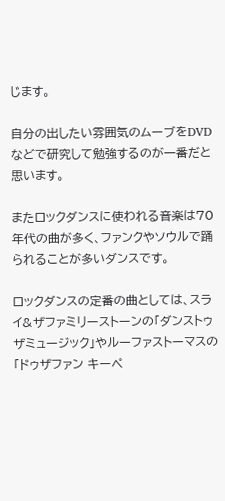じます。

自分の出したい雰囲気のムーブをDVDなどで研究して勉強するのが一番だと思います。

またロックダンスに使われる音楽は70年代の曲が多く、ファンクやソウルで踊られることが多いダンスです。

ロックダンスの定番の曲としては、スライ&ザファミリーストーンの「ダンストゥザミュージック」やルーファストーマスの「ドゥザファン キーペ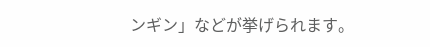ンギン」などが挙げられます。